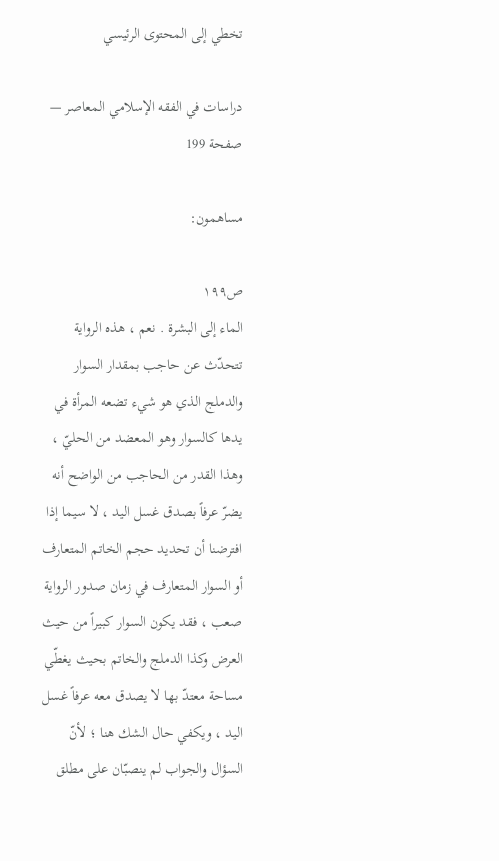تخطي إلى المحتوى الرئيسي

دراسات في الفقه الإسلامي المعاصر — صفحة 199

مساهمون:

ص١٩٩
الماء إلى البشرة . نعم ، هذه الرواية تتحدّث عن حاجب بمقدار السوار والدملج الذي هو شيء تضعه المرأة في يدها كالسوار وهو المعضد من الحليّ ، وهذا القدر من الحاجب من الواضح أنه يضرّ عرفاً بصدق غسل اليد ، لا سيما إذا افترضنا أن تحديد حجم الخاتم المتعارف أو السوار المتعارف في زمان صدور الرواية صعب ، فقد يكون السوار كبيراً من حيث العرض وكذا الدملج والخاتم بحيث يغطّي مساحة معتدّ بها لا يصدق معه عرفاً غسل اليد ، ويكفي حال الشك هنا ؛ لأنّ السؤال والجواب لم ينصبّان على مطلق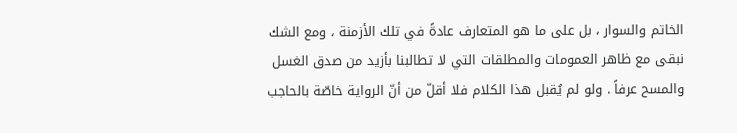الخاتم والسوار ، بل على ما هو المتعارف عادةً في تلك الأزمنة ، ومع الشك نبقى مع ظاهر العمومات والمطلقات التي لا تطالبنا بأزيد من صدق الغسل والمسح عرفاً . ولو لم يُقبل هذا الكلام فلا أقلّ من أنّ الرواية خاصّة بالحاجب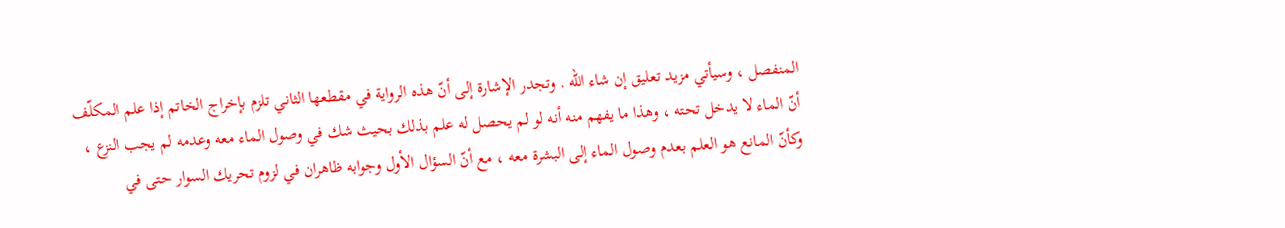المنفصل ، وسيأتي مزيد تعليق إن شاء الله . وتجدر الإشارة إلى أنّ هذه الرواية في مقطعها الثاني تلزم بإخراج الخاتم إذا علم المكلّف أنّ الماء لا يدخل تحته ، وهذا ما يفهم منه أنه لو لم يحصل له علم بذلك بحيث شك في وصول الماء معه وعدمه لم يجب النزع ، وكأنّ المانع هو العلم بعدم وصول الماء إلى البشرة معه ، مع أنّ السؤال الأول وجوابه ظاهران في لزوم تحريك السوار حتى في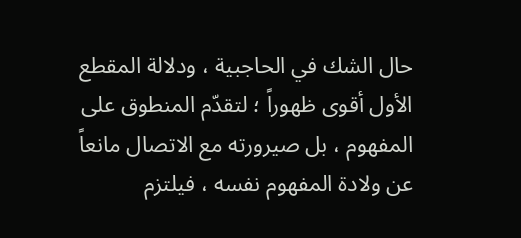حال الشك في الحاجبية ، ودلالة المقطع الأول أقوى ظهوراً ؛ لتقدّم المنطوق على المفهوم ، بل صيرورته مع الاتصال مانعاً عن ولادة المفهوم نفسه ، فيلتزم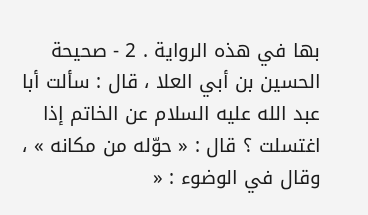بها في هذه الرواية . 2 - صحيحة الحسين بن أبي العلا ، قال : سألت أبا عبد الله عليه السلام عن الخاتم إذا اغتسلت ؟ قال : « حوّله من مكانه » ، وقال في الوضوء : «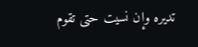تديره وإن نسيت حتى تقوم